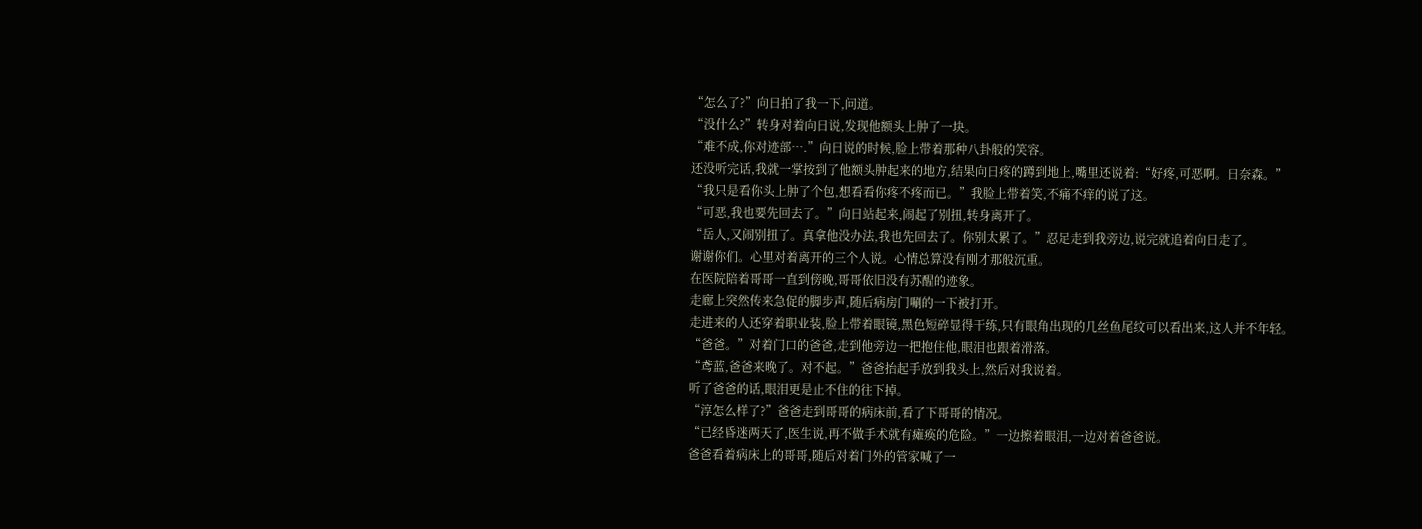“怎么了?”向日拍了我一下,问道。
“没什么?”转身对着向日说,发现他额头上肿了一块。
“难不成,你对迹部….”向日说的时候,脸上带着那种八卦般的笑容。
还没听完话,我就一掌按到了他额头肿起来的地方,结果向日疼的蹲到地上,嘴里还说着:“好疼,可恶啊。日奈森。”
“我只是看你头上肿了个包,想看看你疼不疼而已。”我脸上带着笑,不痛不痒的说了这。
“可恶,我也要先回去了。”向日站起来,闹起了别扭,转身离开了。
“岳人,又闹别扭了。真拿他没办法,我也先回去了。你别太累了。”忍足走到我旁边,说完就追着向日走了。
谢谢你们。心里对着离开的三个人说。心情总算没有刚才那般沉重。
在医院陪着哥哥一直到傍晚,哥哥依旧没有苏醒的迹象。
走廊上突然传来急促的脚步声,随后病房门唰的一下被打开。
走进来的人还穿着职业装,脸上带着眼镜,黑色短碎显得干练,只有眼角出现的几丝鱼尾纹可以看出来,这人并不年轻。
“爸爸。”对着门口的爸爸,走到他旁边一把抱住他,眼泪也跟着滑落。
“鸢蓝,爸爸来晚了。对不起。”爸爸抬起手放到我头上,然后对我说着。
听了爸爸的话,眼泪更是止不住的往下掉。
“淳怎么样了?”爸爸走到哥哥的病床前,看了下哥哥的情况。
“已经昏迷两天了,医生说,再不做手术就有瘫痪的危险。”一边擦着眼泪,一边对着爸爸说。
爸爸看着病床上的哥哥,随后对着门外的管家喊了一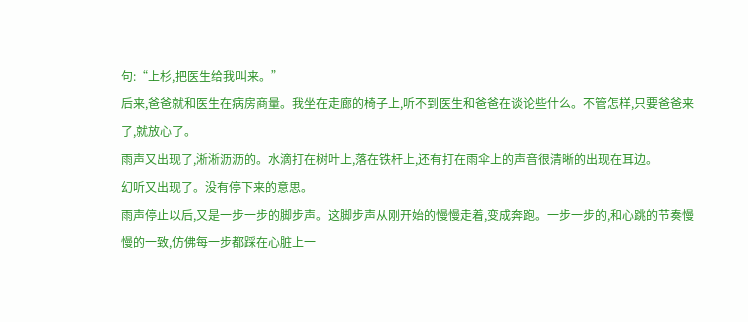句:“上杉,把医生给我叫来。”
后来,爸爸就和医生在病房商量。我坐在走廊的椅子上,听不到医生和爸爸在谈论些什么。不管怎样,只要爸爸来了,就放心了。
雨声又出现了,淅淅沥沥的。水滴打在树叶上,落在铁杆上,还有打在雨伞上的声音很清晰的出现在耳边。
幻听又出现了。没有停下来的意思。
雨声停止以后,又是一步一步的脚步声。这脚步声从刚开始的慢慢走着,变成奔跑。一步一步的,和心跳的节奏慢慢的一致,仿佛每一步都踩在心脏上一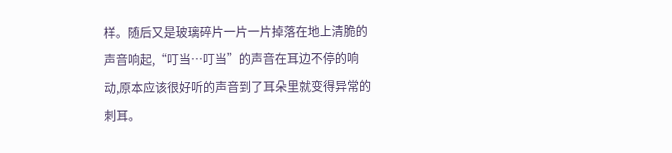样。随后又是玻璃碎片一片一片掉落在地上清脆的声音响起,“叮当…叮当”的声音在耳边不停的响动,原本应该很好听的声音到了耳朵里就变得异常的刺耳。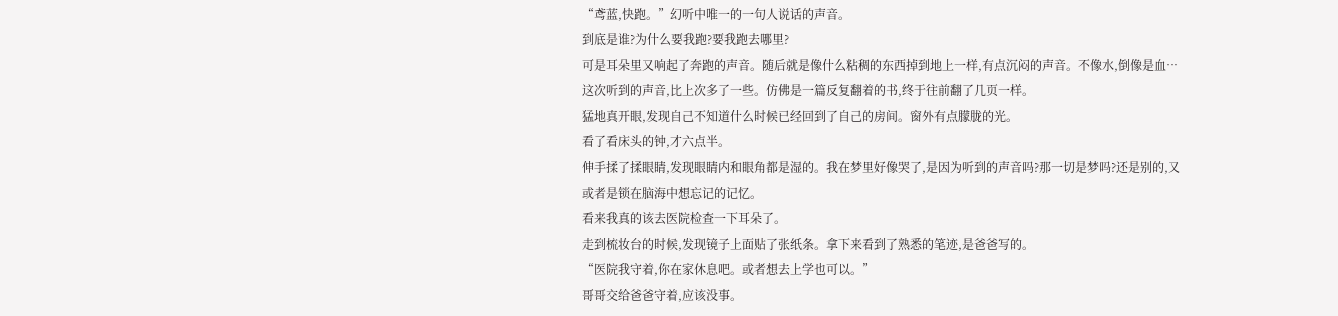“鸢蓝,快跑。”幻听中唯一的一句人说话的声音。
到底是谁?为什么要我跑?要我跑去哪里?
可是耳朵里又响起了奔跑的声音。随后就是像什么粘稠的东西掉到地上一样,有点沉闷的声音。不像水,倒像是血…
这次听到的声音,比上次多了一些。仿佛是一篇反复翻着的书,终于往前翻了几页一样。
猛地真开眼,发现自己不知道什么时候已经回到了自己的房间。窗外有点朦胧的光。
看了看床头的钟,才六点半。
伸手揉了揉眼睛,发现眼睛内和眼角都是湿的。我在梦里好像哭了,是因为听到的声音吗?那一切是梦吗?还是别的,又或者是锁在脑海中想忘记的记忆。
看来我真的该去医院检查一下耳朵了。
走到梳妆台的时候,发现镜子上面贴了张纸条。拿下来看到了熟悉的笔迹,是爸爸写的。
“医院我守着,你在家休息吧。或者想去上学也可以。”
哥哥交给爸爸守着,应该没事。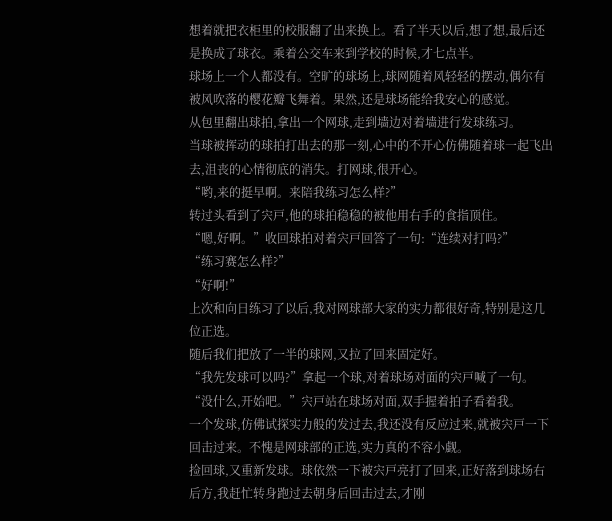想着就把衣柜里的校服翻了出来换上。看了半天以后,想了想,最后还是换成了球衣。乘着公交车来到学校的时候,才七点半。
球场上一个人都没有。空旷的球场上,球网随着风轻轻的摆动,偶尔有被风吹落的樱花瓣飞舞着。果然,还是球场能给我安心的感觉。
从包里翻出球拍,拿出一个网球,走到墙边对着墙进行发球练习。
当球被挥动的球拍打出去的那一刻,心中的不开心仿佛随着球一起飞出去,沮丧的心情彻底的消失。打网球,很开心。
“哟,来的挺早啊。来陪我练习怎么样?”
转过头看到了宍戸,他的球拍稳稳的被他用右手的食指顶住。
“嗯,好啊。”收回球拍对着宍戸回答了一句:“连续对打吗?”
“练习赛怎么样?”
“好啊!”
上次和向日练习了以后,我对网球部大家的实力都很好奇,特别是这几位正选。
随后我们把放了一半的球网,又拉了回来固定好。
“我先发球可以吗?”拿起一个球,对着球场对面的宍戸喊了一句。
“没什么,开始吧。”宍戸站在球场对面,双手握着拍子看着我。
一个发球,仿佛试探实力般的发过去,我还没有反应过来,就被宍戸一下回击过来。不愧是网球部的正选,实力真的不容小觑。
捡回球,又重新发球。球依然一下被宍戸亮打了回来,正好落到球场右后方,我赶忙转身跑过去朝身后回击过去,才刚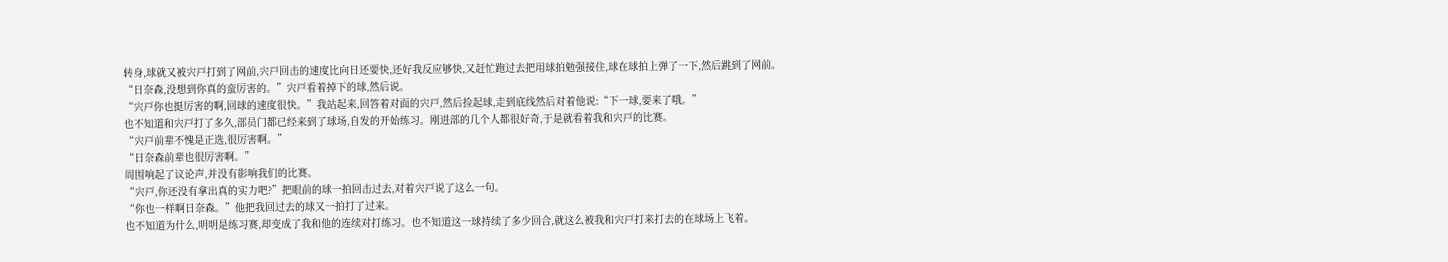转身,球就又被宍戸打到了网前,宍戸回击的速度比向日还要快,还好我反应够快,又赶忙跑过去把用球拍勉强接住,球在球拍上弹了一下,然后跳到了网前。
“日奈森,没想到你真的蛮厉害的。”宍戸看着掉下的球,然后说。
“宍戸你也挺厉害的啊,回球的速度很快。”我站起来,回答着对面的宍戸,然后捡起球,走到底线然后对着他说:“下一球,要来了哦。”
也不知道和宍戸打了多久,部员门都已经来到了球场,自发的开始练习。刚进部的几个人都很好奇,于是就看着我和宍戸的比赛。
“宍戸前辈不愧是正选,很厉害啊。”
“日奈森前辈也很厉害啊。”
周围响起了议论声,并没有影响我们的比赛。
“宍戸,你还没有拿出真的实力吧?”把眼前的球一拍回击过去,对着宍戸说了这么一句。
“你也一样啊日奈森。”他把我回过去的球又一拍打了过来。
也不知道为什么,明明是练习赛,却变成了我和他的连续对打练习。也不知道这一球持续了多少回合,就这么被我和宍戸打来打去的在球场上飞着。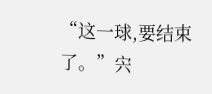“这一球,要结束了。”宍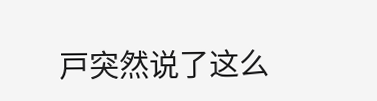戸突然说了这么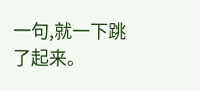一句,就一下跳了起来。